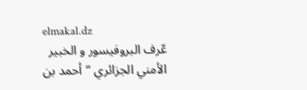elmakal.dz
عّرف البروفيسور و الخبير الأمني الجزائري “أحمد بن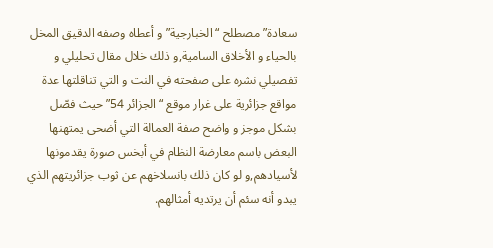سعادة” مصطلح “الخبارجية” و أعطاه وصفه الدقيق المخل بالحياء و الأخلاق السامية,و ذلك خلال مقال تحليلي و تفصيلي نشره على صفحته في النت و التي تناقلتها عدة مواقع جزائرية على غرار موقع “الجزائر 54” حيث فصّل بشكل موجز و واضح صفة العمالة التي أضحى يمتهنها البعض باسم معارضة النظام في أبخس صورة يقدمونها لأسيادهم,و لو كان ذلك بانسلاخهم عن ثوب جزائريتهم الذي يبدو أنه سئم أن يرتديه أمثالهم.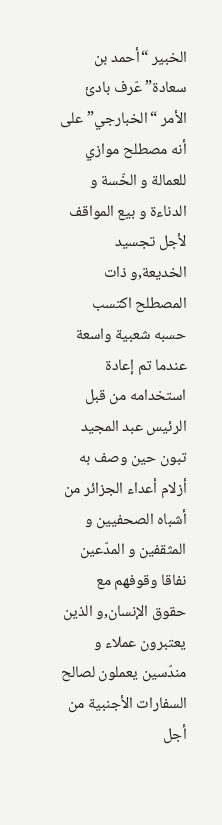الخبير “أحمد بن سعادة” عّرف بادئ الأمر “الخبارجي” على أنه مصطلح موازي للعمالة و الخّسة و الدناءة و بيع المواقف لأجل تجسيد الخديعة,و ذات المصطلح اكتسب حسبه شعبية واسعة عندما تم إعادة استخدامه من قبل الرئيس عبد المجيد تبون حين وصف به أزلام أعداء الجزائر من أشباه الصحفيين و المثقفين و المدّعين نفاقا وقوفهم مع حقوق الإنسان,و الذين يعتبرون عملاء و مندّسين يعملون لصالح السفارات الأجنبية من أجل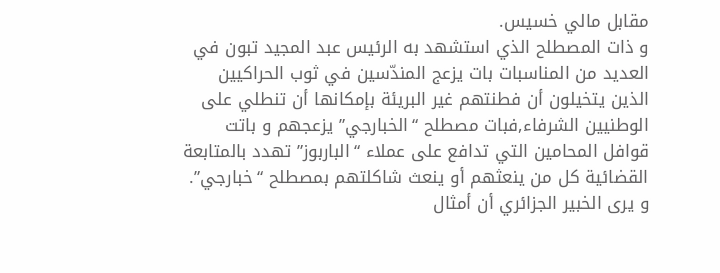مقابل مالي خسيس.
و ذات المصطلح الذي استشهد به الرئيس عبد المجيد تبون في العديد من المناسبات بات يزعج المندّسين في ثوب الحراكيين الذين يتخيلون أن فطنتهم غير البريئة بإمكانها أن تنطلي على الوطنيين الشرفاء,فبات مصطلح “الخبارجي” يزعجهم و باتت قوافل المحامين التي تدافع على عملاء “الباربوز” تهدد بالمتابعة القضائية كل من ينعثهم أو ينعث شاكلتهم بمصطلح “خبارجي”.
و يرى الخبير الجزائري أن أمثال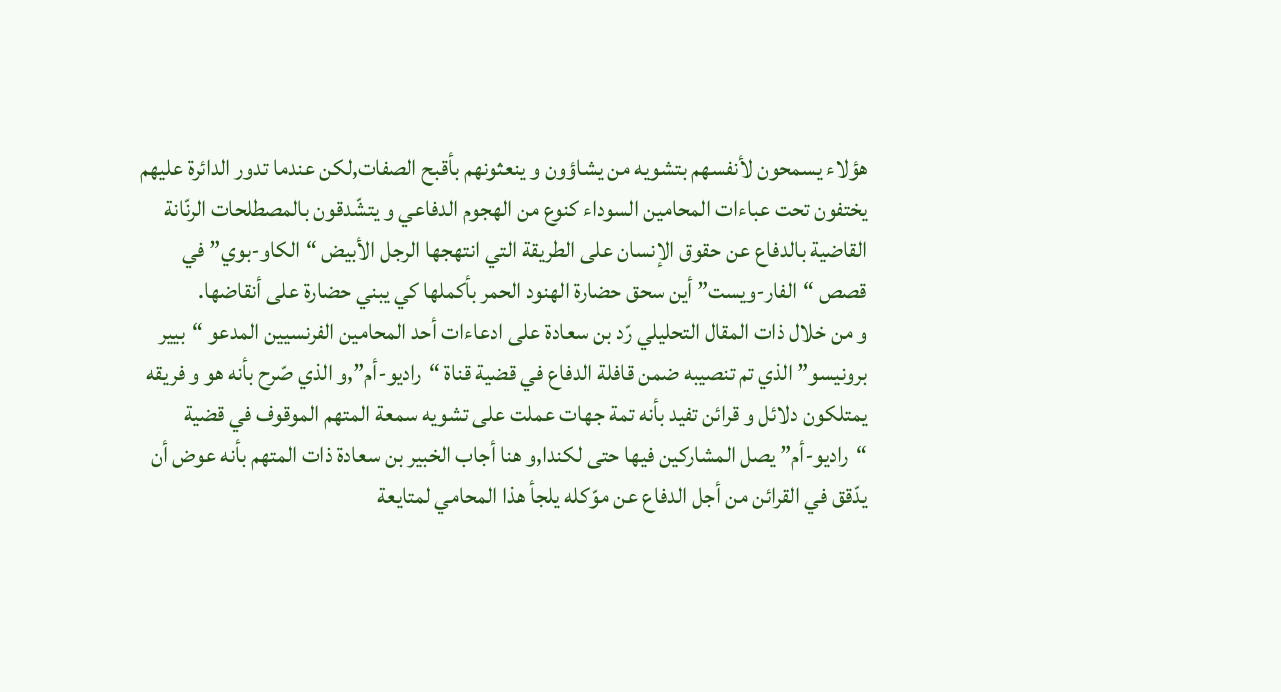هؤلاء يسمحون لأنفسهم بتشويه من يشاؤون و ينعثونهم بأقبح الصفات,لكن عندما تدور الدائرة عليهم يختفون تحت عباءات المحامين السوداء كنوع من الهجوم الدفاعي و يتشّدقون بالمصطلحات الرنّانة القاضية بالدفاع عن حقوق الإنسان على الطريقة التي انتهجها الرجل الأبيض “الكاو-بوي” في قصص “الفار-ويست” أين سحق حضارة الهنود الحمر بأكملها كي يبني حضارة على أنقاضها.
و من خلال ذات المقال التحليلي رّد بن سعادة على ادعاءات أحد المحامين الفرنسيين المدعو “بيير برونيسو” الذي تم تنصيبه ضمن قافلة الدفاع في قضية قناة “راديو-أم”,و الذي صّرح بأنه هو و فريقه يمتلكون دلائل و قرائن تفيد بأنه تمة جهات عملت على تشويه سمعة المتهم الموقوف في قضية “راديو-أم” يصل المشاركين فيها حتى لكندا,و هنا أجاب الخبير بن سعادة ذات المتهم بأنه عوض أن يدّقق في القرائن من أجل الدفاع عن موّكله يلجأ هذا المحامي لمتايعة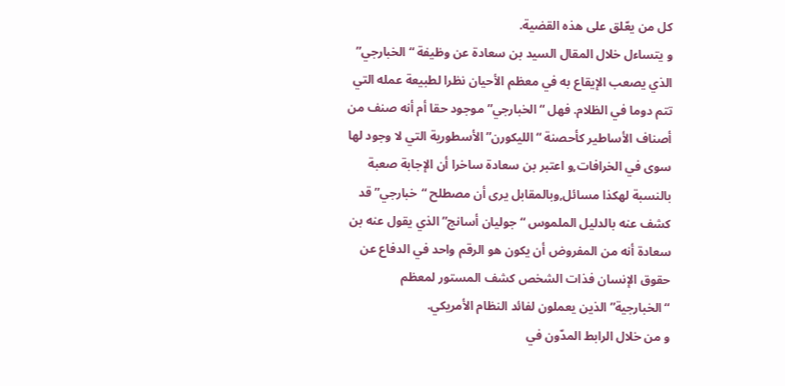كل من يعّلق على هذه القضية.
و يتساءل خلال المقال السيد بن سعادة عن وظيفة “الخبارجي” الذي يصعب الإيقاع به في معظم الأحيان نظرا لطبيعة عمله التي تتم دوما في الظلام. فهل “الخبارجي” موجود حقا أم أنه صنف من أصناف الأساطير كأحصنة “الليكورن” الأسطورية التي لا وجود لها سوى في الخرافات,و اعتبر بن سعادة ساخرا أن الإجابة صعبة بالنسبة لهكذا مسائل,وبالمقابل يرى أن مصطلح “خبارجي” قد كشف عنه بالدليل الملموس “جوليان أسانج” الذي يقول عنه بن سعادة أنه من المفروض أن يكون هو الرقم واحد في الدفاع عن حقوق الإنسان فذات الشخص كشف المستور لمعظم “الخبارجية” الذين يعملون لفائد النظام الأمريكي.
و من خلال الرابط المدّون في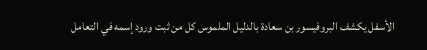الأسفل يكشف البروفيسور بن سعادة بالدليل الملموس كل من ثبت ورود إسمه في التعامل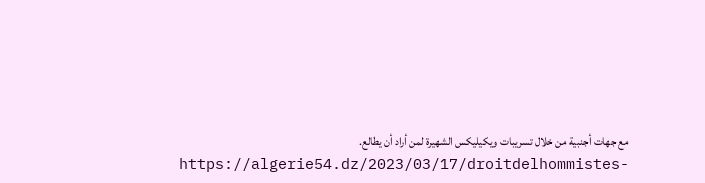مع جهات أجنبية من خلال تسريبات ويكيليكس الشهيرة لمن أراد أن يطالع.
https://algerie54.dz/2023/03/17/droitdelhommistes-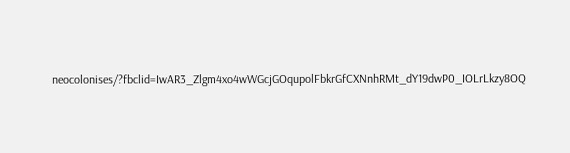neocolonises/?fbclid=IwAR3_Zlgm4xo4wWGcjGOqupolFbkrGfCXNnhRMt_dY19dwP0_IOLrLkzy8OQ